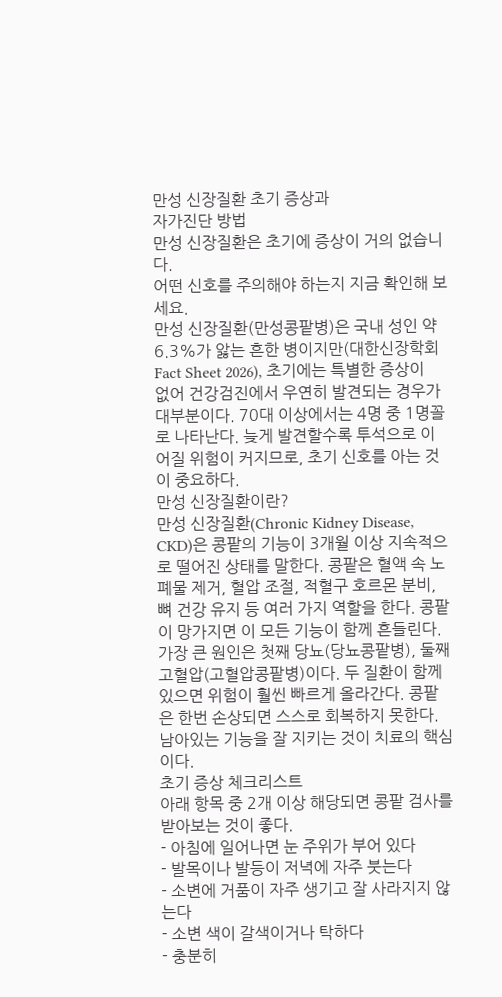만성 신장질환 초기 증상과
자가진단 방법
만성 신장질환은 초기에 증상이 거의 없습니다.
어떤 신호를 주의해야 하는지 지금 확인해 보세요.
만성 신장질환(만성콩팥병)은 국내 성인 약 6.3%가 앓는 흔한 병이지만(대한신장학회 Fact Sheet 2026), 초기에는 특별한 증상이 없어 건강검진에서 우연히 발견되는 경우가 대부분이다. 70대 이상에서는 4명 중 1명꼴로 나타난다. 늦게 발견할수록 투석으로 이어질 위험이 커지므로, 초기 신호를 아는 것이 중요하다.
만성 신장질환이란?
만성 신장질환(Chronic Kidney Disease, CKD)은 콩팥의 기능이 3개월 이상 지속적으로 떨어진 상태를 말한다. 콩팥은 혈액 속 노폐물 제거, 혈압 조절, 적혈구 호르몬 분비, 뼈 건강 유지 등 여러 가지 역할을 한다. 콩팥이 망가지면 이 모든 기능이 함께 흔들린다.
가장 큰 원인은 첫째 당뇨(당뇨콩팥병), 둘째 고혈압(고혈압콩팥병)이다. 두 질환이 함께 있으면 위험이 훨씬 빠르게 올라간다. 콩팥은 한번 손상되면 스스로 회복하지 못한다. 남아있는 기능을 잘 지키는 것이 치료의 핵심이다.
초기 증상 체크리스트
아래 항목 중 2개 이상 해당되면 콩팥 검사를 받아보는 것이 좋다.
- 아침에 일어나면 눈 주위가 부어 있다
- 발목이나 발등이 저녁에 자주 붓는다
- 소변에 거품이 자주 생기고 잘 사라지지 않는다
- 소변 색이 갈색이거나 탁하다
- 충분히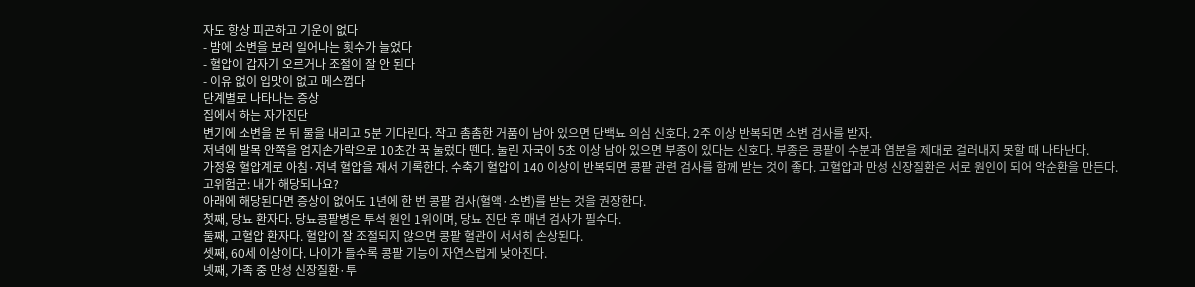자도 항상 피곤하고 기운이 없다
- 밤에 소변을 보러 일어나는 횟수가 늘었다
- 혈압이 갑자기 오르거나 조절이 잘 안 된다
- 이유 없이 입맛이 없고 메스껍다
단계별로 나타나는 증상
집에서 하는 자가진단
변기에 소변을 본 뒤 물을 내리고 5분 기다린다. 작고 촘촘한 거품이 남아 있으면 단백뇨 의심 신호다. 2주 이상 반복되면 소변 검사를 받자.
저녁에 발목 안쪽을 엄지손가락으로 10초간 꾹 눌렀다 뗀다. 눌린 자국이 5초 이상 남아 있으면 부종이 있다는 신호다. 부종은 콩팥이 수분과 염분을 제대로 걸러내지 못할 때 나타난다.
가정용 혈압계로 아침·저녁 혈압을 재서 기록한다. 수축기 혈압이 140 이상이 반복되면 콩팥 관련 검사를 함께 받는 것이 좋다. 고혈압과 만성 신장질환은 서로 원인이 되어 악순환을 만든다.
고위험군: 내가 해당되나요?
아래에 해당된다면 증상이 없어도 1년에 한 번 콩팥 검사(혈액·소변)를 받는 것을 권장한다.
첫째, 당뇨 환자다. 당뇨콩팥병은 투석 원인 1위이며, 당뇨 진단 후 매년 검사가 필수다.
둘째, 고혈압 환자다. 혈압이 잘 조절되지 않으면 콩팥 혈관이 서서히 손상된다.
셋째, 60세 이상이다. 나이가 들수록 콩팥 기능이 자연스럽게 낮아진다.
넷째, 가족 중 만성 신장질환·투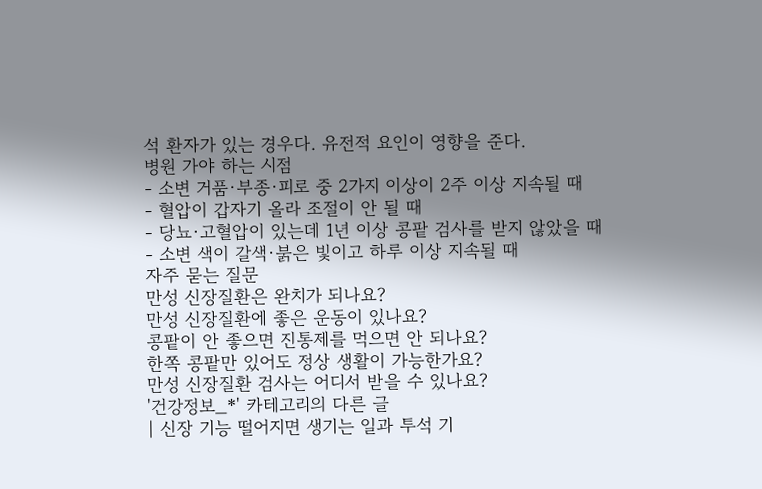석 환자가 있는 경우다. 유전적 요인이 영향을 준다.
병원 가야 하는 시점
- 소변 거품·부종·피로 중 2가지 이상이 2주 이상 지속될 때
- 혈압이 갑자기 올라 조절이 안 될 때
- 당뇨·고혈압이 있는데 1년 이상 콩팥 검사를 받지 않았을 때
- 소변 색이 갈색·붉은 빛이고 하루 이상 지속될 때
자주 묻는 질문
만성 신장질환은 완치가 되나요?
만성 신장질환에 좋은 운동이 있나요?
콩팥이 안 좋으면 진통제를 먹으면 안 되나요?
한쪽 콩팥만 있어도 정상 생활이 가능한가요?
만성 신장질환 검사는 어디서 받을 수 있나요?
'건강정보_*' 카테고리의 다른 글
| 신장 기능 떨어지면 생기는 일과 투석 기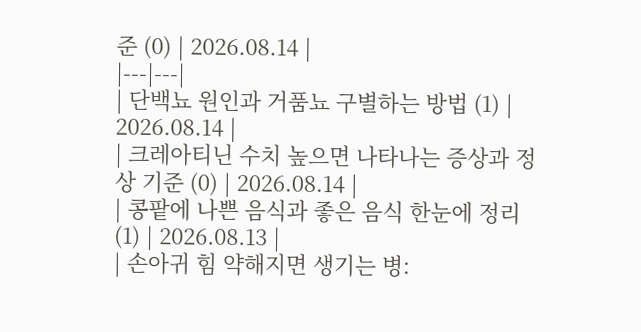준 (0) | 2026.08.14 |
|---|---|
| 단백뇨 원인과 거품뇨 구별하는 방법 (1) | 2026.08.14 |
| 크레아티닌 수치 높으면 나타나는 증상과 정상 기준 (0) | 2026.08.14 |
| 콩팥에 나쁜 음식과 좋은 음식 한눈에 정리 (1) | 2026.08.13 |
| 손아귀 힘 약해지면 생기는 병: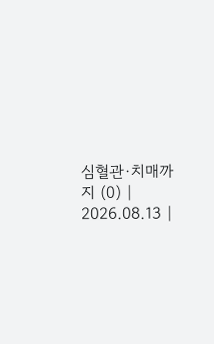심혈관·치매까지 (0) | 2026.08.13 |